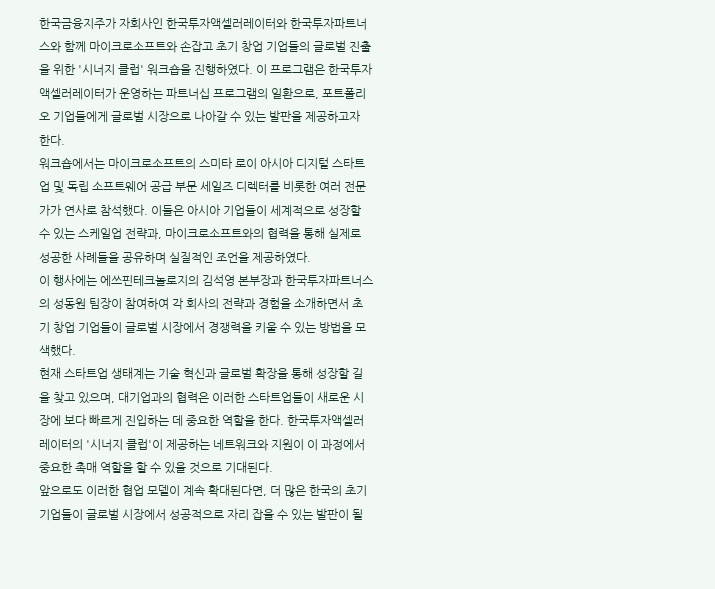한국금융지주가 자회사인 한국투자액셀러레이터와 한국투자파트너스와 함께 마이크로소프트와 손잡고 초기 창업 기업들의 글로벌 진출을 위한 '시너지 클럽' 워크숍을 진행하였다. 이 프로그램은 한국투자액셀러레이터가 운영하는 파트너십 프로그램의 일환으로, 포트폴리오 기업들에게 글로벌 시장으로 나아갈 수 있는 발판을 제공하고자 한다.
워크숍에서는 마이크로소프트의 스미타 로이 아시아 디지털 스타트업 및 독립 소프트웨어 공급 부문 세일즈 디렉터를 비롯한 여러 전문가가 연사로 참석했다. 이들은 아시아 기업들이 세계적으로 성장할 수 있는 스케일업 전략과, 마이크로소프트와의 협력을 통해 실제로 성공한 사례들을 공유하며 실질적인 조언을 제공하였다.
이 행사에는 에쓰핀테크놀로지의 김석영 본부장과 한국투자파트너스의 성동원 팀장이 참여하여 각 회사의 전략과 경험을 소개하면서 초기 창업 기업들이 글로벌 시장에서 경쟁력을 키울 수 있는 방법을 모색했다.
현재 스타트업 생태계는 기술 혁신과 글로벌 확장을 통해 성장할 길을 찾고 있으며, 대기업과의 협력은 이러한 스타트업들이 새로운 시장에 보다 빠르게 진입하는 데 중요한 역할을 한다. 한국투자액셀러레이터의 '시너지 클럽'이 제공하는 네트워크와 지원이 이 과정에서 중요한 촉매 역할을 할 수 있을 것으로 기대된다.
앞으로도 이러한 협업 모델이 계속 확대된다면, 더 많은 한국의 초기 기업들이 글로벌 시장에서 성공적으로 자리 잡을 수 있는 발판이 될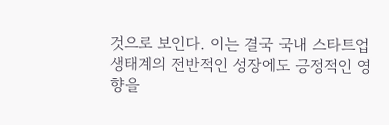것으로 보인다. 이는 결국 국내 스타트업 생태계의 전반적인 성장에도 긍정적인 영향을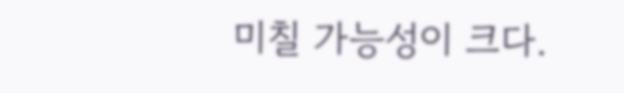미칠 가능성이 크다.